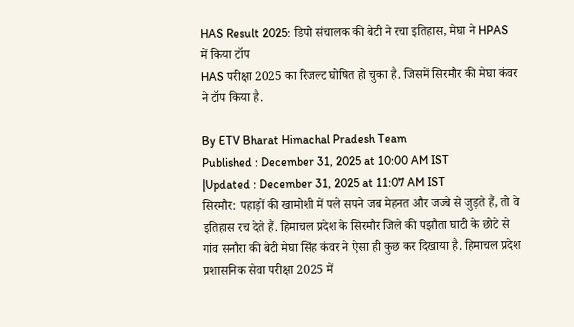HAS Result 2025: डिपो संचालक की बेटी ने रचा इतिहास, मेघा ने HPAS में किया टॉप
HAS परीक्षा 2025 का रिजल्ट घोषित हो चुका है. जिसमें सिरमौर की मेघा कंवर ने टॉप किया है.

By ETV Bharat Himachal Pradesh Team
Published : December 31, 2025 at 10:00 AM IST
|Updated : December 31, 2025 at 11:07 AM IST
सिरमौर: पहाड़ों की खामोशी में पले सपने जब मेहनत और जज्बे से जुड़ते हैं, तो वे इतिहास रच देते हैं. हिमाचल प्रदेश के सिरमौर जिले की पझौता घाटी के छोटे से गांव सनौरा की बेटी मेघा सिंह कंवर ने ऐसा ही कुछ कर दिखाया है. हिमाचल प्रदेश प्रशासनिक सेवा परीक्षा 2025 में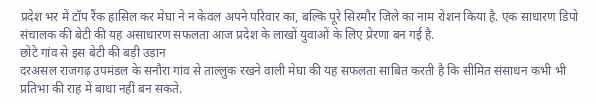प्रदेश भर में टॉप रैंक हासिल कर मेघा ने न केवल अपने परिवार का, बल्कि पूरे सिरमौर जिले का नाम रोशन किया है. एक साधारण डिपो संचालक की बेटी की यह असाधारण सफलता आज प्रदेश के लाखों युवाओं के लिए प्रेरणा बन गई है.
छोटे गांव से इस बेटी की बड़ी उड़ान
दरअसल राजगढ़ उपमंडल के सनौरा गांव से ताल्लुक रखने वाली मेघा की यह सफलता साबित करती है कि सीमित संसाधन कभी भी प्रतिभा की राह में बाधा नहीं बन सकते.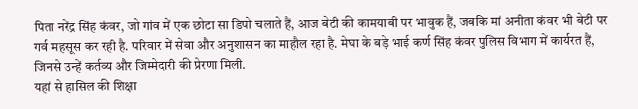पिता नरेंद्र सिंह कंवर, जो गांव में एक छोटा सा डिपो चलाते हैं, आज बेटी की कामयाबी पर भावुक हैं, जबकि मां अनीता कंवर भी बेटी पर गर्व महसूस कर रही है. परिवार में सेवा और अनुशासन का माहौल रहा है. मेघा के बड़े भाई कर्ण सिंह कंवर पुलिस विभाग में कार्यरत हैं, जिनसे उन्हें कर्तव्य और जिम्मेदारी की प्रेरणा मिली.
यहां से हासिल की शिक्षा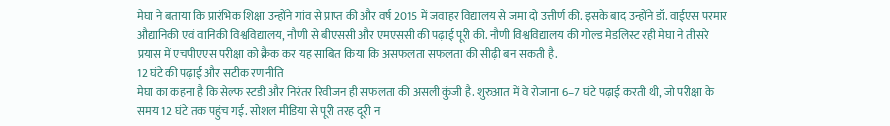मेघा ने बताया कि प्रारंभिक शिक्षा उन्होंने गांव से प्राप्त की और वर्ष 2015 में जवाहर विद्यालय से जमा दो उत्तीर्ण की. इसके बाद उन्होंने डॉ. वाईएस परमार औद्यानिकी एवं वानिकी विश्वविद्यालय, नौणी से बीएससी और एमएससी की पढ़ाई पूरी की. नौणी विश्वविद्यालय की गोल्ड मेडलिस्ट रही मेघा ने तीसरे प्रयास में एचपीएएस परीक्षा को क्रैक कर यह साबित किया कि असफलता सफलता की सीढ़ी बन सकती है.
12 घंटे की पढ़ाई और सटीक रणनीति
मेघा का कहना है कि सेल्फ स्टडी और निरंतर रिवीजन ही सफलता की असली कुंजी है. शुरुआत में वे रोजाना 6–7 घंटे पढ़ाई करती थी, जो परीक्षा के समय 12 घंटे तक पहुंच गई. सोशल मीडिया से पूरी तरह दूरी न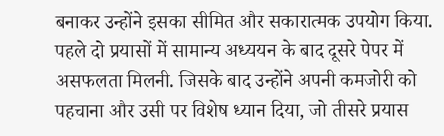बनाकर उन्होंने इसका सीमित और सकारात्मक उपयोग किया. पहले दो प्रयासों में सामान्य अध्ययन के बाद दूसरे पेपर में असफलता मिलनी. जिसके बाद उन्होंने अपनी कमजोरी को पहचाना और उसी पर विशेष ध्यान दिया, जो तीसरे प्रयास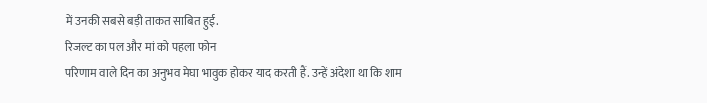में उनकी सबसे बड़ी ताकत साबित हुई.
रिजल्ट का पल और मां को पहला फोन
परिणाम वाले दिन का अनुभव मेघा भावुक होकर याद करती हैं. उन्हें अंदेशा था कि शाम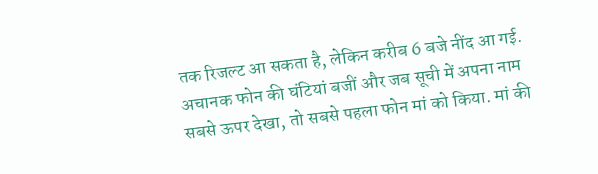तक रिजल्ट आ सकता है, लेकिन करीब 6 बजे नींद आ गई. अचानक फोन की घंटियां बजीं और जब सूची में अपना नाम सबसे ऊपर देखा, तो सबसे पहला फोन मां को किया. मां की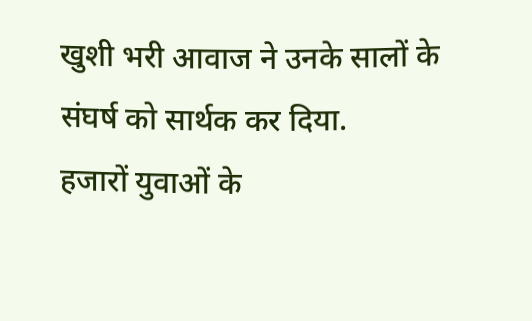खुशी भरी आवाज ने उनके सालों के संघर्ष को सार्थक कर दिया.
हजारों युवाओं के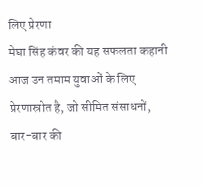लिए प्रेरणा
मेघा सिंह कंवर की यह सफलता कहानी आज उन तमाम युवाओं के लिए प्रेरणास्रोत है, जो सीमित संसाधनों, बार-बार की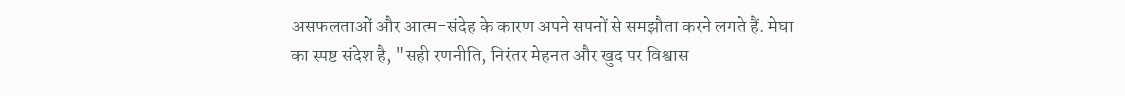असफलताओं और आत्म-संदेह के कारण अपने सपनों से समझौता करने लगते हैं. मेघा का स्पष्ट संदेश है, "सही रणनीति, निरंतर मेहनत और खुद पर विश्वास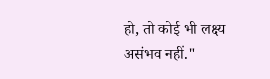हो, तो कोई भी लक्ष्य असंभव नहीं."